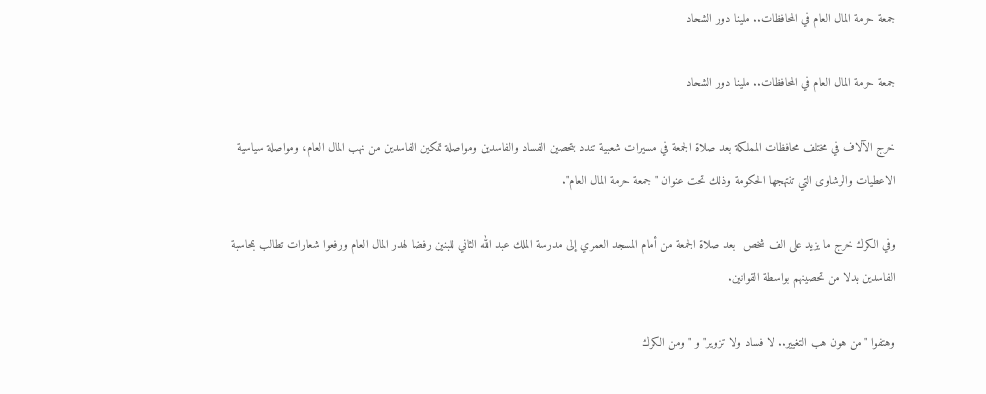جمعة حرمة المال العام في المحافظات.. ملينا دور الشحاد

جمعة حرمة المال العام في المحافظات.. ملينا دور الشحاد

خرج الآلاف في مختلف محافظات المملكة بعد صلاة الجمعة في مسيرات شعبية تندد بتحصين الفساد والفاسدين ومواصلة تمكين الفاسدين من نهب المال العام، ومواصلة سياسية الاعطيات والرشاوى التي تنتهجها الحكومة وذلك تحت عنوان " جمعة حرمة المال العام".

وفي الكرك خرج ما يزيد على الف شخص  بعد صلاة الجمعة من أمام المسجد العمري إلى مدرسة الملك عبد الله الثاني للبنين رفضا لهدر المال العام ورفعوا شعارات تطالب بمحاسبة الفاسدين بدلا من تحصينهم بواسطة القوانين.

وهتفوا "من هون هب التغيير.. لا فساد ولا تزوير" و "ومن الكرك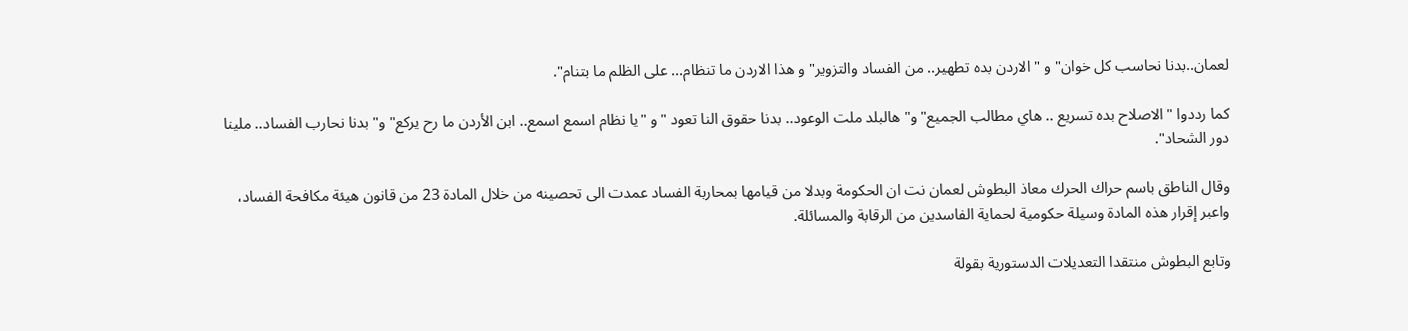لعمان..بدنا نحاسب كل خوان" و " الاردن بده تطهير.. من الفساد والتزوير" و هذا الاردن ما تنظام... على الظلم ما بتنام".

كما رددوا " الاصلاح بده تسريع .. هاي مطالب الجميع" و" هالبلد ملت الوعود.. بدنا حقوق النا تعود " و "يا نظام اسمع اسمع.. ابن الأردن ما رح يركع" و" بدنا نحارب الفساد.. ملينا دور الشحاد".

وقال الناطق باسم حراك الحرك معاذ البطوش لعمان نت ان الحكومة وبدلا من قيامها بمحاربة الفساد عمدت الى تحصينه من خلال المادة 23 من قانون هيئة مكافحة الفساد، واعبر إقرار هذه المادة وسيلة حكومية لحماية الفاسدين من الرقابة والمسائلة.

وتابع البطوش منتقدا التعديلات الدستورية بقولة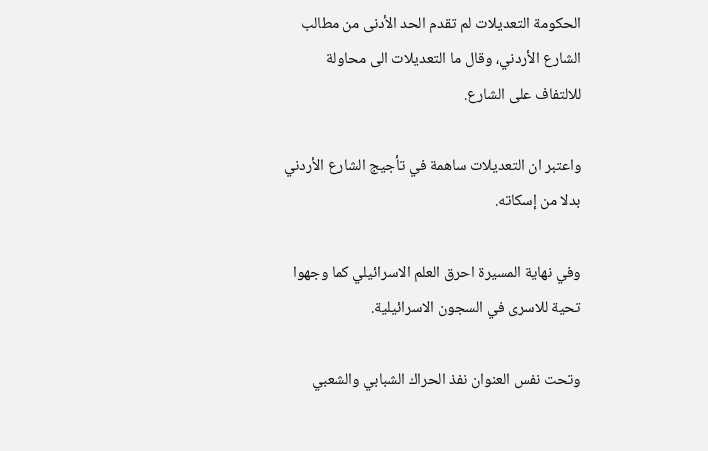الحكومة التعديلات لم تقدم الحد الأدنى من مطالب الشارع الأردني، وقال ما التعديلات الى محاولة للالتفاف على الشارع.

واعتبر ان التعديلات ساهمة في تأجيج الشارع الأردني بدلا من إسكاته.

وفي نهاية المسيرة احرق العلم الاسرائيلي كما وجهوا تحية للاسرى في السجون الاسرائيلية.

وتحت نفس العنوان نفذ الحراك الشبابي والشعبي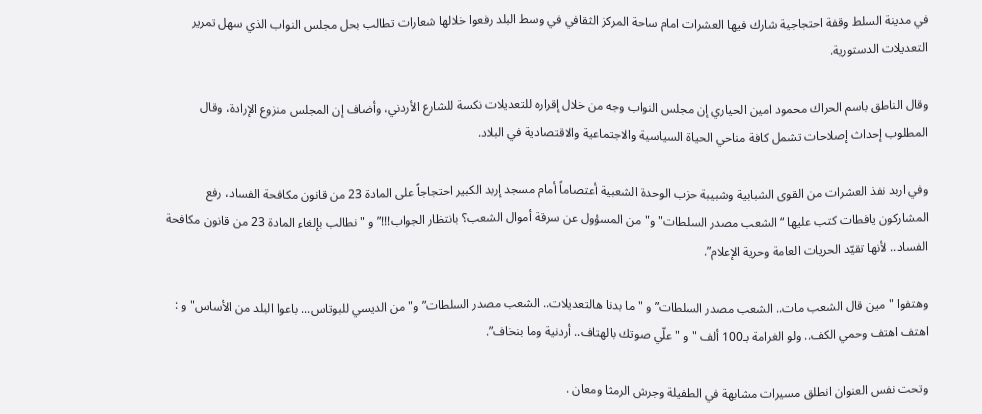في مدينة السلط وقفة احتجاجية شارك فيها العشرات امام ساحة المركز الثقافي في وسط البلد رفعوا خلالها شعارات تطالب بحل مجلس النواب الذي سهل تمرير التعديلات الدستورية.

وقال الناطق باسم الحراك محمود امين الحياري إن مجلس النواب وجه من خلال إقراره للتعديلات نكسة للشارع الأردني، وأضاف إن المجلس منزوع الإرادة، وقال المطلوب إحداث إصلاحات تشمل كافة مناحي الحياة السياسية والاجتماعية والاقتصادية في البلاد.

وفي اربد نفذ العشرات من القوى الشبابية وشبيبة حزب الوحدة الشعبية أعتصاماً أمام مسجد إربد الكبير احتجاجاً على المادة 23 من قانون مكافحة الفساد، رفع المشاركون يافطات كتب عليها “ الشعب مصدر السلطات" و" من المسؤول عن سرقة أموال الشعب؟ بانتظار الجواب!!!” و " نطالب بإلغاء المادة 23 من قانون مكافحة الفساد.. لأنها تقيّد الحريات العامة وحرية الإعلام”.

وهتفوا " مين قال الشعب مات.. الشعب مصدر السلطات” و " ما بدنا هالتعديلات.. الشعب مصدر السلطات” و" من الديسي للبوتاس... باعوا البلد من الأساس" و : اهتف اهتف وحمي الكف.. ولو الغرامة بـ100 ألف " و " علّي صوتك بالهتاف.. أردنية وما بنخاف”.

وتحت نفس العنوان انطلق مسيرات مشابهة في الطفيلة وجرش الرمثا ومعان .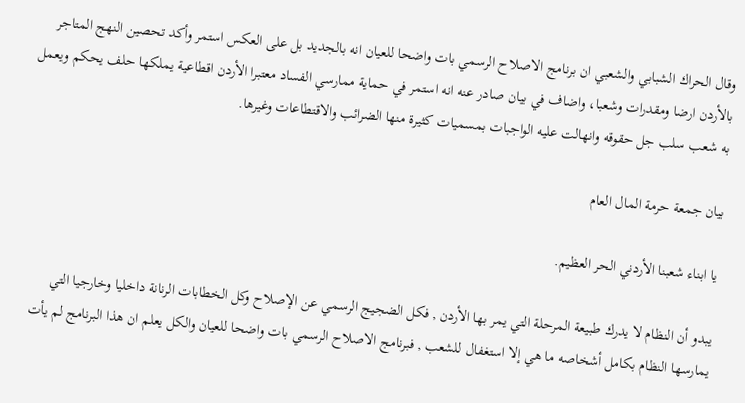وقال الحراك الشبابي والشعبي ان برنامج الاصلاح الرسمي بات واضحا للعيان انه بالجديد بل على العكس استمر وأكد تحصين النهج المتاجر بالأردن ارضا ومقدرات وشعبا، واضاف في بيان صادر عنه انه استمر في حماية ممارسي الفساد معتبرا الأردن اقطاعية يملكها حلف يحكم ويعمل به شعب سلب جل حقوقه وانهالت عليه الواجبات بمسميات كثيرة منها الضرائب والاقتطاعات وغيرها.

بيان جمعة حرمة المال العام

يا ابناء شعبنا الأردني الحر العظيم.

يبدو أن النظام لا يدرك طبيعة المرحلة التي يمر بها الأردن , فكل الضجيج الرسمي عن الإصلاح وكل الخطابات الرنانة داخليا وخارجيا التي يمارسها النظام بكامل أشخاصه ما هي إلا استغفال للشعب , فبرنامج الاصلاح الرسمي بات واضحا للعيان والكل يعلم ان هذا البرنامج لم يأت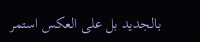بالجديد بل على العكس استمر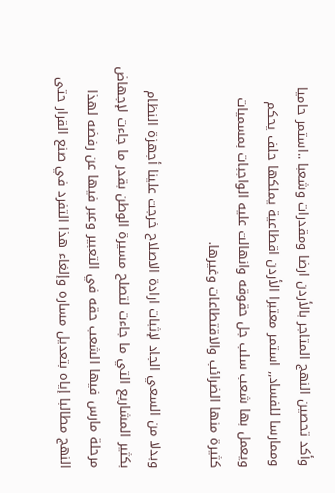وأكد تحصين النهج المتاجر بالأردن ارضا ومقدرات وشعبا ..استمر حاميا وممارسا للفساد,, استمر معتبرا الأردن اقطاعية يملكها حلف يحكم ويعمل بها شعب سلب جل حقوقه وانهالت عليه الواجبات بمسميات كثيرة منها الضرائب والاقتطاعات وغيرها.

وبدلا من السعي الجاد لإثبات ارادة الاصلاح خرجت علينا أجهزة النظام بكثير المشاريع التي ما جاءت لتصلح مسيرة الوطن بقدر ما جاءت لإجهاض مرحلة مارس فيها الشعب حقه في التعبير وعبر فيها عن رفضه لهذا النهج مطالبا إياه بتعديل مساره وإلغاء هذا التفرد في صنع القرار حتى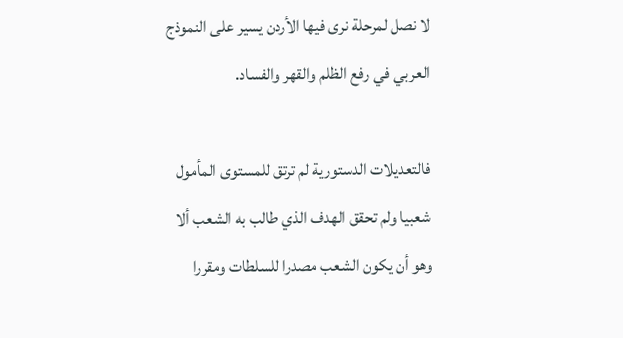لا نصل لمرحلة نرى فيها الأردن يسير على النموذج العربي في رفع الظلم والقهر والفساد.

فالتعديلات الدستورية لم ترتق للمستوى المأمول شعبيا ولم تحقق الهدف الذي طالب به الشعب ألا وهو أن يكون الشعب مصدرا للسلطات ومقررا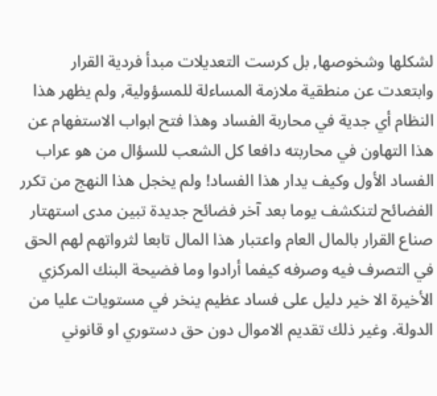لشكلها وشخوصها, بل كرست التعديلات مبدأ فردية القرار وابتعدت عن منطقية ملازمة المساءلة للمسؤولية, ولم يظهر هذا النظام أي جدية في محاربة الفساد وهذا فتح ابواب الاستفهام عن هذا التهاون في محاربته دافعا كل الشعب للسؤال من هو عراب الفساد الأول وكيف يدار هذا الفساد! ولم يخجل هذا النهج من تكرر الفضائح لتنكشف يوما بعد آخر فضائح جديدة تبين مدى استهتار صناع القرار بالمال العام واعتبار هذا المال تابعا لثرواتهم لهم الحق في التصرف فيه وصرفه كيفما أرادوا وما فضيحة البنك المركزي الأخيرة الا خير دليل على فساد عظيم ينخر في مستويات عليا من الدولة. وغير ذلك تقديم الاموال دون حق دستوري او قانوني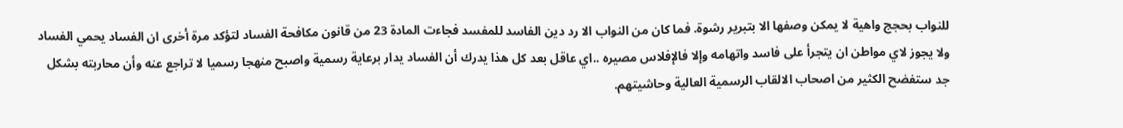للنواب بحجج واهية لا يمكن وصفها الا بتبرير رشوة. فما كان من النواب الا رد دين الفاسد للمفسد فجاءت المادة 23 من قانون مكافحة الفساد لتؤكد مرة أخرى ان الفساد يحمي الفساد ولا يجوز لاي مواطن ان يتجرأ على فاسد واتهامه وإلا فالإفلاس مصيره ..اي عاقل بعد كل هذا يدرك أن الفساد يدار برعاية رسمية واصبح منهجا رسميا لا تراجع عنه وأن محاربته بشكل جد ستفضح الكثير من اصحاب الالقاب الرسمية العالية وحاشيتهم.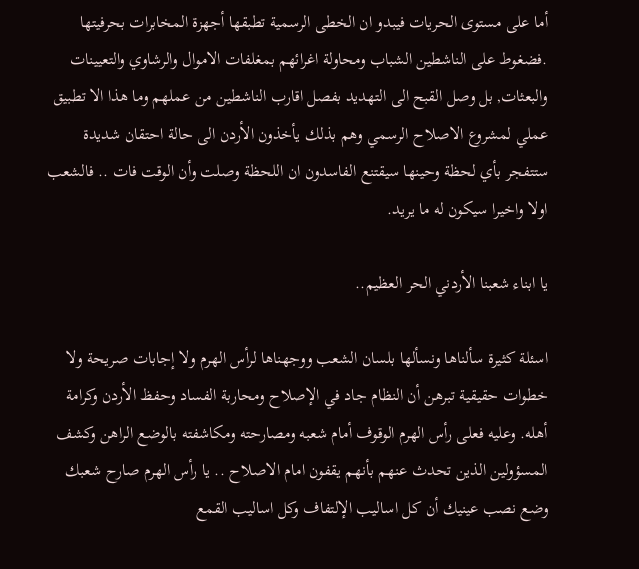أما على مستوى الحريات فيبدو ان الخطى الرسمية تطبقها أجهزة المخابرات بحرفيتها .فضغوط على الناشطين الشباب ومحاولة اغرائهم بمغلفات الاموال والرشاوي والتعيينات والبعثات, بل وصل القبح الى التهديد بفصل اقارب الناشطين من عملهم وما هذا الا تطبيق عملي لمشروع الاصلاح الرسمي وهم بذلك يأخذون الأردن الى حالة احتقان شديدة ستتفجر بأي لحظة وحينها سيقتنع الفاسدون ان اللحظة وصلت وأن الوقت فات .. فالشعب اولا واخيرا سيكون له ما يريد.

يا ابناء شعبنا الأردني الحر العظيم..

اسئلة كثيرة سألناها ونسألها بلسان الشعب ووجهناها لرأس الهرم ولا إجابات صريحة ولا خطوات حقيقية تبرهن أن النظام جاد في الإصلاح ومحاربة الفساد وحفظ الأردن وكرامة أهله. وعليه فعلى رأس الهرم الوقوف أمام شعبه ومصارحته ومكاشفته بالوضع الراهن وكشف المسؤولين الذين تحدث عنهم بأنهم يقفون امام الاصلاح .. يا رأس الهرم صارح شعبك وضع نصب عينيك أن كل اساليب الإلتفاف وكل اساليب القمع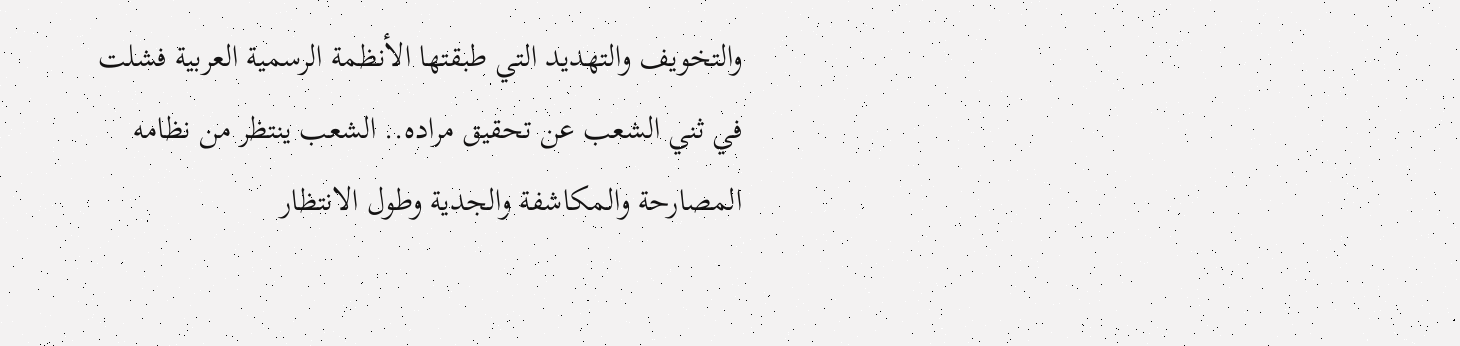والتخويف والتهديد التي طبقتها الأنظمة الرسمية العربية فشلت في ثني الشعب عن تحقيق مراده.. الشعب ينتظر من نظامه المصارحة والمكاشفة والجدية وطول الانتظار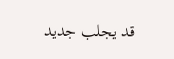قد يجلب جديد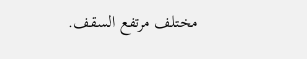مختلف مرتفع السقف.